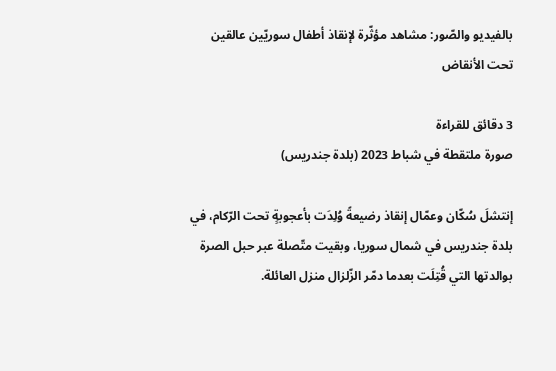بالفيديو والصّور: مشاهد مؤثّرة لإنقاذ أطفال سوريّين عالقين تحت الأنقاض

3 دقائق للقراءة
صورة ملتقطة في شباط 2023 (بلدة جندريس)

إنتشلَ سُكّان وعمّال إنقاذ رضيعةً وُلِدَت بأعجوبةٍ تحت الرّكام، في بلدة جندريس في شمال سوريا، وبقيت متّصلة عبر حبل الصرة بوالدتها التي قُتِلَت بعدما دمّر الزّلزال منزل العائلة.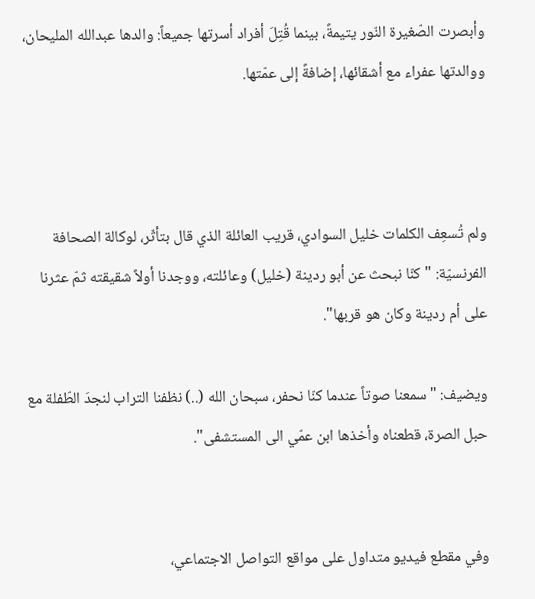وأبصرت الصّغيرة النّور يتيمةً، بينما قُتِلَ أفراد أسرتها جميعاً: والدها عبدالله المليحان، ووالدتها عفراء مع أشقائها، إضافةً إلى عمّتها.



ولم تُسعِف الكلمات خليل السوادي، قريب العائلة الذي قال بتأثّر، لوكالة الصحافة الفرنسيّة: "كنّا نبحث عن أبو ردينة (خليل) وعائلته، ووجدنا أولاً شقيقته ثمّ عثرنا على أم ردينة وكان هو قربها".

ويضيف: "سمعنا صوتاً عندما كنّا نحفر، سبحان الله (..) نظفنا التراب لنجدَ الطّفلة مع حبل الصرة، قطعناه وأخذها ابن عمّي الى المستشفى".


وفي مقطع فيديو متداول على مواقع التواصل الاجتماعي،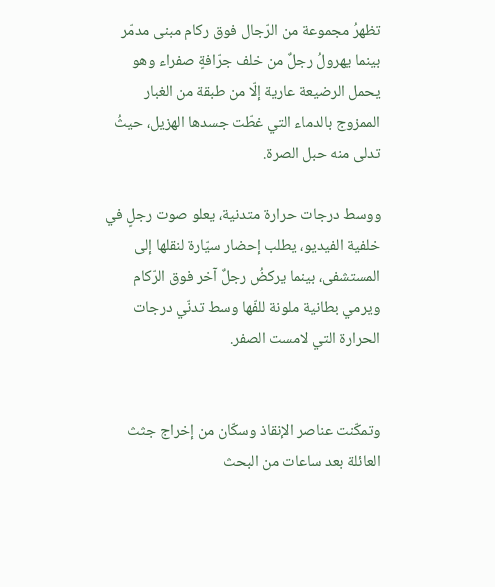تظهرُ مجموعة من الرّجال فوق ركام مبنى مدمّر بينما يهرولُ رجلٌ من خلف جرّافةٍ صفراء وهو يحمل الرضيعة عارية إلّا من طبقة من الغبار الممزوج بالدماء التي غطّت جسدها الهزيل، حيثُ تدلى منه حبل الصرة.

ووسط درجات حرارة متدنية، يعلو صوت رجلٍ في خلفية الفيديو، يطلب إحضار سيّارة لنقلها إلى المستشفى، بينما يركضُ رجلٌ آخر فوق الرّكام ويرمي بطانية ملونة للفّها وسط تدنّي درجات الحرارة التي لامست الصفر.


وتمكّنت عناصر الإنقاذ وسكّان من إخراج جثث العائلة بعد ساعات من البحث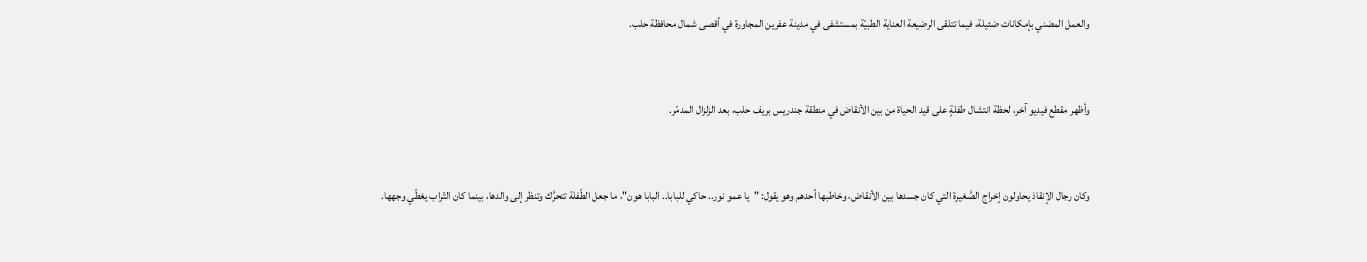والعمل المضني بإمكانات ضئيلة، فيما تتلقى الرضيعة العناية الطبيّة بمستشفى في مدينة عفرين المجاورة في أقصى شمال محافظة حلب.


وأظهر مقطع فيديو آخر، لحظة انتشال طفلةٍ على قيد الحياة من بين الأنقاض في منطقة جندريس بريف حلب، بعد الزلزال المدمّر.


وكان رجال الإنقاذ يحاولون إخراج الصَّغيرة التي كان جسدها بين الأنقاض، وخاطبها أحدهم وهو يقول: "يا عمو نور.. حاكي للبابا.. البابا هون"، ما جعل الطّفلة تتحرَّك وتنظر إلى والدها، بينما كان التّراب يغطّي وجهها.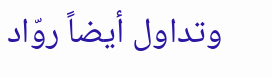وتداول أيضاً روّاد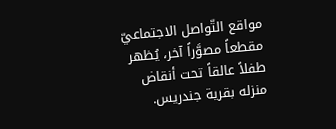مواقع التّواصل الاجتماعيّ مقطعاً مصوَّراً آخر، يُظهر طفلاً عالقاً تحت أنقاض منزله بقرية جندريس.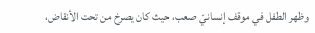وظهر الطفل في موقف إنسانيّ صعب، حيث كان يصرخ من تحت الأنقاض،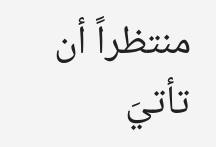منتظراً أن تأتيَ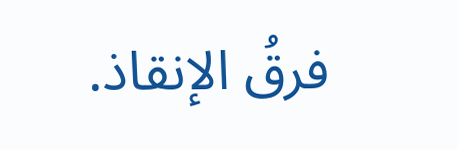فرقُ الإنقاذ.